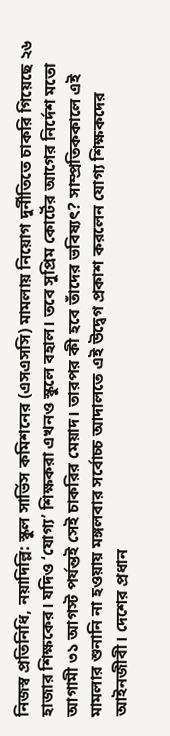নিজস্ব প্রতিনিধি, নয়াদিল্লি: স্কুল সার্ভিস কমিশনের (এসএসসি) মামলায় নিয়োগ দুর্নীতিতে চাকরি গিয়েছে ২৬ হাজার শিক্ষকের। যদিও ‘যোগ্য’ শিক্ষকরা এখনও স্কুলে বহাল। তবে সুপ্রিম কোর্টের আগের নির্দেশ মতো আগামী ৩১ আগস্ট পর্যন্তই সেই চাকরির মেয়াদ। তারপর কী হবে তাঁদের ভবিষ্যৎ? সাম্প্রতিককালে এই মামলার শুনানি না হওয়ায় মঙ্গলবার সর্বোচ্চ আদালতে এই উদ্বেগ প্রকাশ করলেন যোগ্য শিক্ষকদের আইনজীবী। দেশের প্রধান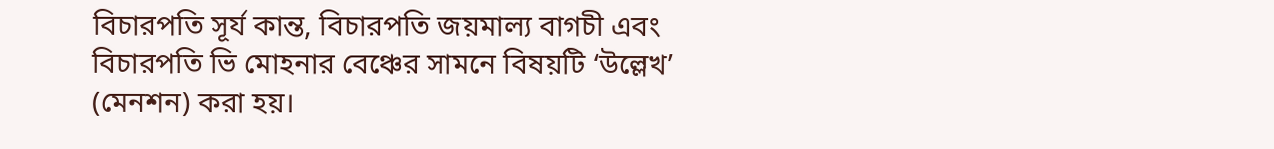বিচারপতি সূর্য কান্ত, বিচারপতি জয়মাল্য বাগচী এবং বিচারপতি ভি মোহনার বেঞ্চের সামনে বিষয়টি ‘উল্লেখ’ (মেনশন) করা হয়।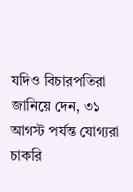যদিও বিচারপতিরা জানিয়ে দেন, ৩১ আগস্ট পর্যন্ত যোগ্যরা চাকরি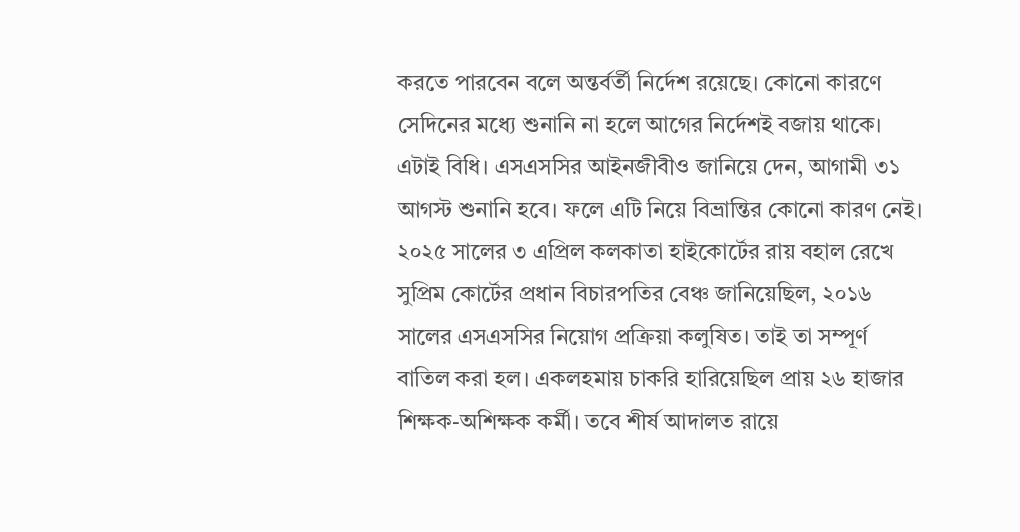করতে পারবেন বলে অন্তর্বর্তী নির্দেশ রয়েছে। কোনো কারণে সেদিনের মধ্যে শুনানি না হলে আগের নির্দেশই বজায় থাকে। এটাই বিধি। এসএসসির আইনজীবীও জানিয়ে দেন, আগামী ৩১ আগস্ট শুনানি হবে। ফলে এটি নিয়ে বিভ্রান্তির কোনো কারণ নেই।
২০২৫ সালের ৩ এপ্রিল কলকাতা হাইকোর্টের রায় বহাল রেখে সুপ্রিম কোর্টের প্রধান বিচারপতির বেঞ্চ জানিয়েছিল, ২০১৬ সালের এসএসসির নিয়োগ প্রক্রিয়া কলুষিত। তাই তা সম্পূর্ণ বাতিল করা হল। একলহমায় চাকরি হারিয়েছিল প্রায় ২৬ হাজার শিক্ষক-অশিক্ষক কর্মী। তবে শীর্ষ আদালত রায়ে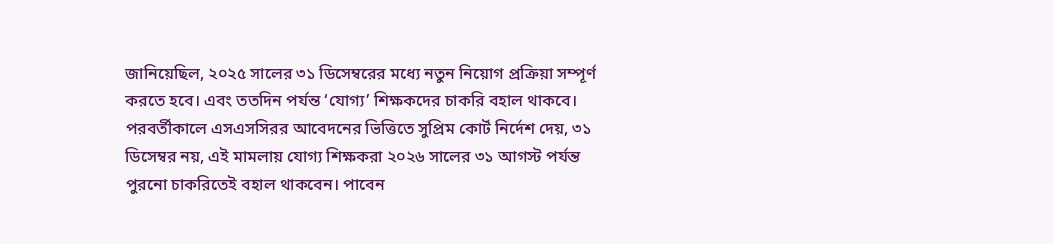জানিয়েছিল, ২০২৫ সালের ৩১ ডিসেম্বরের মধ্যে নতুন নিয়োগ প্রক্রিয়া সম্পূর্ণ করতে হবে। এবং ততদিন পর্যন্ত ‘যোগ্য’ শিক্ষকদের চাকরি বহাল থাকবে। পরবর্তীকালে এসএসসিরর আবেদনের ভিত্তিতে সুপ্রিম কোর্ট নির্দেশ দেয়, ৩১ ডিসেম্বর নয়, এই মামলায় যোগ্য শিক্ষকরা ২০২৬ সালের ৩১ আগস্ট পর্যন্ত পুরনো চাকরিতেই বহাল থাকবেন। পাবেন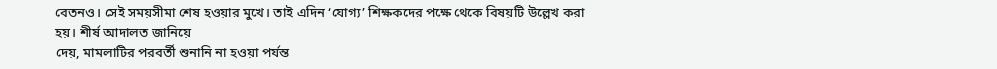বেতনও। সেই সময়সীমা শেষ হওয়ার মুখে। তাই এদিন ‘যোগ্য’ শিক্ষকদের পক্ষে থেকে বিষয়টি উল্লেখ করা
হয়। শীর্ষ আদালত জানিয়ে
দেয়, মামলাটির পরবর্তী শুনানি না হওয়া পর্যন্ত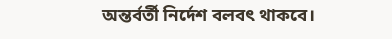অন্তর্বর্তী নির্দেশ বলবৎ থাকবে।